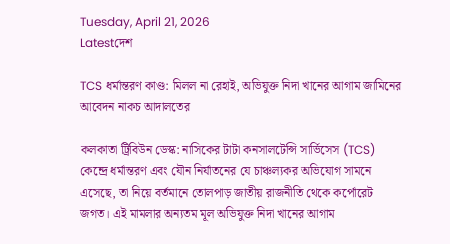Tuesday, April 21, 2026
Latestদেশ

TCS ধর্মান্তরণ কাণ্ড: মিলল না রেহাই, অভিযুক্ত নিদা খানের আগাম জামিনের আবেদন নাকচ আদালতের

কলকাতা ট্রিবিউন ডেস্ক: নাসিকের টাটা কনসালটেন্সি সার্ভিসেস (TCS) কেন্দ্রে ধর্মান্তরণ এবং যৌন নির্যাতনের যে চাঞ্চল্যকর অভিযোগ সামনে এসেছে, তা নিয়ে বর্তমানে তোলপাড় জাতীয় রাজনীতি থেকে কর্পোরেট জগত। এই মামলার অন্যতম মূল অভিযুক্ত নিদা খানের আগাম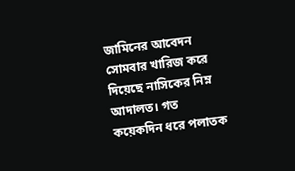জামিনের আবেদন সোমবার খারিজ করে দিয়েছে নাসিকের নিম্ন আদালত। গত কয়েকদিন ধরে পলাতক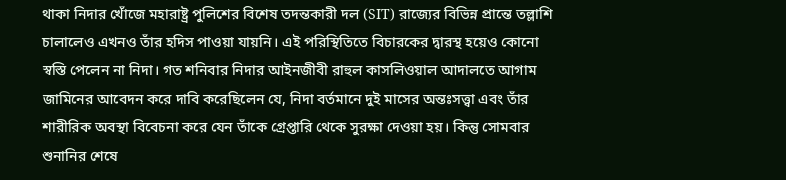থাকা নিদার খোঁজে মহারাষ্ট্র পুলিশের বিশেষ তদন্তকারী দল (SIT) রাজ্যের বিভিন্ন প্রান্তে তল্লাশি চালালেও এখনও তাঁর হদিস পাওয়া যায়নি। এই পরিস্থিতিতে বিচারকের দ্বারস্থ হয়েও কোনো স্বস্তি পেলেন না নিদা। গত শনিবার নিদার আইনজীবী রাহুল কাসলিওয়াল আদালতে আগাম জামিনের আবেদন করে দাবি করেছিলেন যে, নিদা বর্তমানে দুই মাসের অন্তঃসত্ত্বা এবং তাঁর শারীরিক অবস্থা বিবেচনা করে যেন তাঁকে গ্রেপ্তারি থেকে সুরক্ষা দেওয়া হয়। কিন্তু সোমবার শুনানির শেষে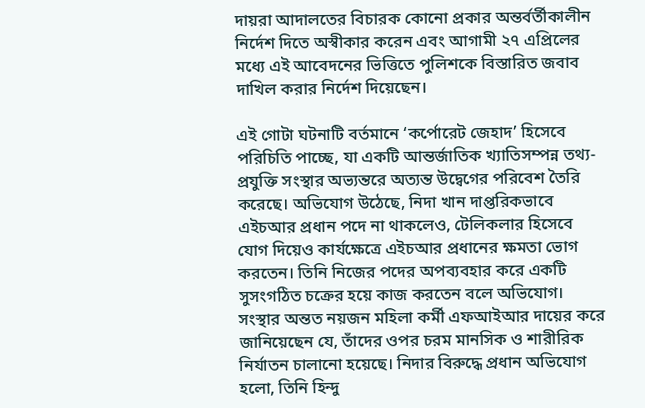দায়রা আদালতের বিচারক কোনো প্রকার অন্তর্বর্তীকালীন নির্দেশ দিতে অস্বীকার করেন এবং আগামী ২৭ এপ্রিলের মধ্যে এই আবেদনের ভিত্তিতে পুলিশকে বিস্তারিত জবাব দাখিল করার নির্দেশ দিয়েছেন।

এই গোটা ঘটনাটি বর্তমানে ‘কর্পোরেট জেহাদ’ হিসেবে পরিচিতি পাচ্ছে, যা একটি আন্তর্জাতিক খ্যাতিসম্পন্ন তথ্য-প্রযুক্তি সংস্থার অভ্যন্তরে অত্যন্ত উদ্বেগের পরিবেশ তৈরি করেছে। অভিযোগ উঠেছে, নিদা খান দাপ্তরিকভাবে এইচআর প্রধান পদে না থাকলেও, টেলিকলার হিসেবে যোগ দিয়েও কার্যক্ষেত্রে এইচআর প্রধানের ক্ষমতা ভোগ করতেন। তিনি নিজের পদের অপব্যবহার করে একটি সুসংগঠিত চক্রের হয়ে কাজ করতেন বলে অভিযোগ। সংস্থার অন্তত নয়জন মহিলা কর্মী এফআইআর দায়ের করে জানিয়েছেন যে, তাঁদের ওপর চরম মানসিক ও শারীরিক নির্যাতন চালানো হয়েছে। নিদার বিরুদ্ধে প্রধান অভিযোগ হলো, তিনি হিন্দু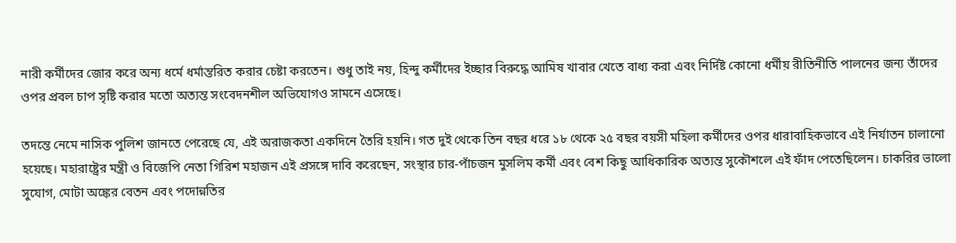নারী কর্মীদের জোর করে অন্য ধর্মে ধর্মান্তরিত করার চেষ্টা করতেন। শুধু তাই নয়, হিন্দু কর্মীদের ইচ্ছার বিরুদ্ধে আমিষ খাবার খেতে বাধ্য করা এবং নির্দিষ্ট কোনো ধর্মীয় রীতিনীতি পালনের জন্য তাঁদের ওপর প্রবল চাপ সৃষ্টি করার মতো অত্যন্ত সংবেদনশীল অভিযোগও সামনে এসেছে।

তদন্তে নেমে নাসিক পুলিশ জানতে পেরেছে যে, এই অরাজকতা একদিনে তৈরি হয়নি। গত দুই থেকে তিন বছর ধরে ১৮ থেকে ২৫ বছর বয়সী মহিলা কর্মীদের ওপর ধারাবাহিকভাবে এই নির্যাতন চালানো হয়েছে। মহারাষ্ট্রের মন্ত্রী ও বিজেপি নেতা গিরিশ মহাজন এই প্রসঙ্গে দাবি করেছেন, সংস্থার চার-পাঁচজন মুসলিম কর্মী এবং বেশ কিছু আধিকারিক অত্যন্ত সুকৌশলে এই ফাঁদ পেতেছিলেন। চাকরির ভালো সুযোগ, মোটা অঙ্কের বেতন এবং পদোন্নতির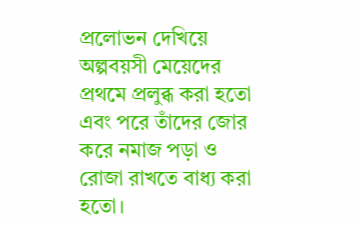প্রলোভন দেখিয়ে অল্পবয়সী মেয়েদের প্রথমে প্রলুব্ধ করা হতো এবং পরে তাঁদের জোর করে নমাজ পড়া ও রোজা রাখতে বাধ্য করা হতো।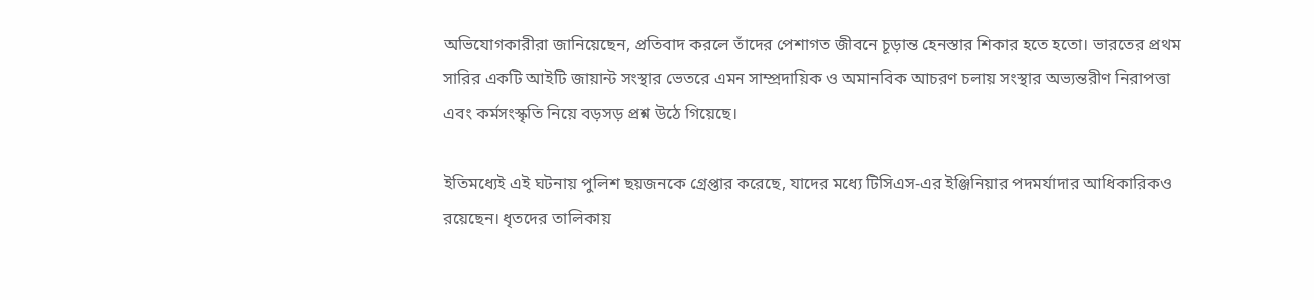অভিযোগকারীরা জানিয়েছেন, প্রতিবাদ করলে তাঁদের পেশাগত জীবনে চূড়ান্ত হেনস্তার শিকার হতে হতো। ভারতের প্রথম সারির একটি আইটি জায়ান্ট সংস্থার ভেতরে এমন সাম্প্রদায়িক ও অমানবিক আচরণ চলায় সংস্থার অভ্যন্তরীণ নিরাপত্তা এবং কর্মসংস্কৃতি নিয়ে বড়সড় প্রশ্ন উঠে গিয়েছে।

ইতিমধ্যেই এই ঘটনায় পুলিশ ছয়জনকে গ্রেপ্তার করেছে, যাদের মধ্যে টিসিএস-এর ইঞ্জিনিয়ার পদমর্যাদার আধিকারিকও রয়েছেন। ধৃতদের তালিকায়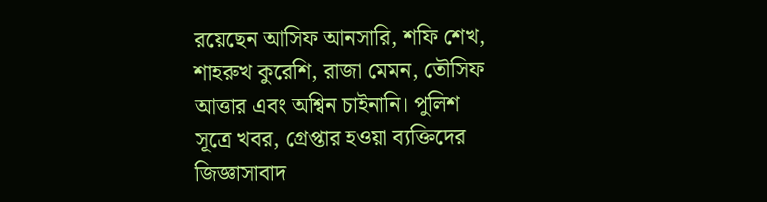রয়েছেন আসিফ আনসারি, শফি শেখ, শাহরুখ কুরেশি, রাজা মেমন, তৌসিফ আত্তার এবং অশ্বিন চাইনানি। পুলিশ সূত্রে খবর, গ্রেপ্তার হওয়া ব্যক্তিদের জিজ্ঞাসাবাদ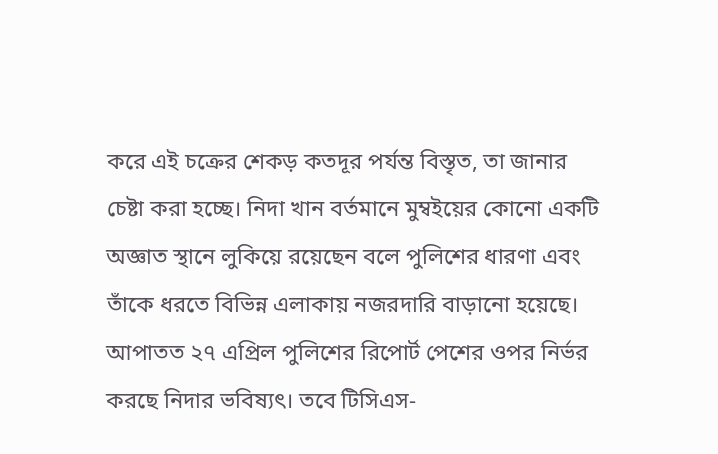করে এই চক্রের শেকড় কতদূর পর্যন্ত বিস্তৃত, তা জানার চেষ্টা করা হচ্ছে। নিদা খান বর্তমানে মুম্বইয়ের কোনো একটি অজ্ঞাত স্থানে লুকিয়ে রয়েছেন বলে পুলিশের ধারণা এবং তাঁকে ধরতে বিভিন্ন এলাকায় নজরদারি বাড়ানো হয়েছে। আপাতত ২৭ এপ্রিল পুলিশের রিপোর্ট পেশের ওপর নির্ভর করছে নিদার ভবিষ্যৎ। তবে টিসিএস-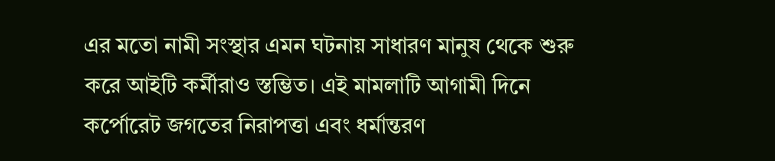এর মতো নামী সংস্থার এমন ঘটনায় সাধারণ মানুষ থেকে শুরু করে আইটি কর্মীরাও স্তম্ভিত। এই মামলাটি আগামী দিনে কর্পোরেট জগতের নিরাপত্তা এবং ধর্মান্তরণ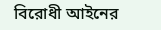বিরোধী আইনের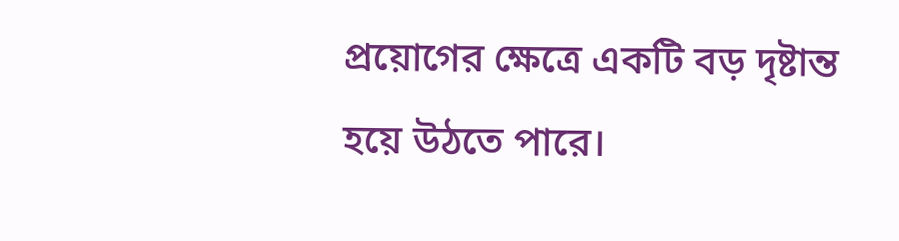প্রয়োগের ক্ষেত্রে একটি বড় দৃষ্টান্ত হয়ে উঠতে পারে।